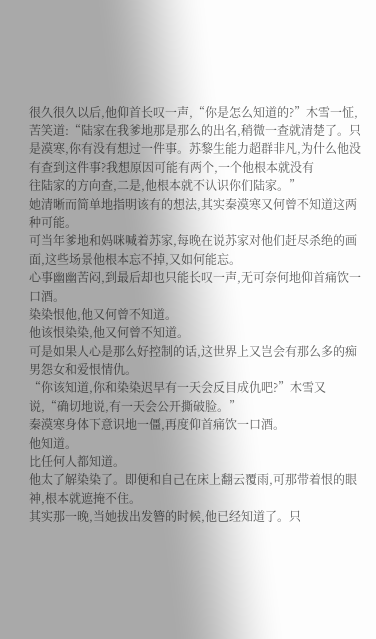很久很久以后,他仰首长叹一声,“你是怎么知道的?”木雪一怔,苦笑道:“陆家在我爹地那是那么的出名,稍微一查就清楚了。只是漠寒,你有没有想过一件事。苏黎生能力超群非凡,为什么他没有查到这件事?我想原因可能有两个,一个他根本就没有
往陆家的方向查,二是,他根本就不认识你们陆家。”
她清晰而简单地指明该有的想法,其实秦漠寒又何曾不知道这两种可能。
可当年爹地和妈咪喊着苏家,每晚在说苏家对他们赶尽杀绝的画面,这些场景他根本忘不掉,又如何能忘。
心事幽幽苦闷,到最后却也只能长叹一声,无可奈何地仰首痛饮一口酒。
染染恨他,他又何曾不知道。
他该恨染染,他又何曾不知道。
可是如果人心是那么好控制的话,这世界上又岂会有那么多的痴男怨女和爱恨情仇。
“你该知道,你和染染迟早有一天会反目成仇吧?”木雪又说,“确切地说,有一天会公开撕破脸。”
秦漠寒身体下意识地一僵,再度仰首痛饮一口酒。
他知道。
比任何人都知道。
他太了解染染了。即便和自己在床上翻云覆雨,可那带着恨的眼神,根本就遮掩不住。
其实那一晚,当她拔出发簪的时候,他已经知道了。只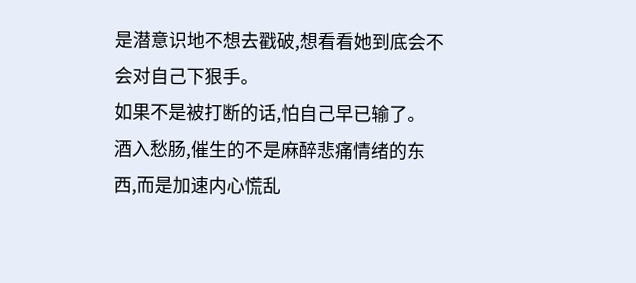是潜意识地不想去戳破,想看看她到底会不会对自己下狠手。
如果不是被打断的话,怕自己早已输了。
酒入愁肠,催生的不是麻醉悲痛情绪的东西,而是加速内心慌乱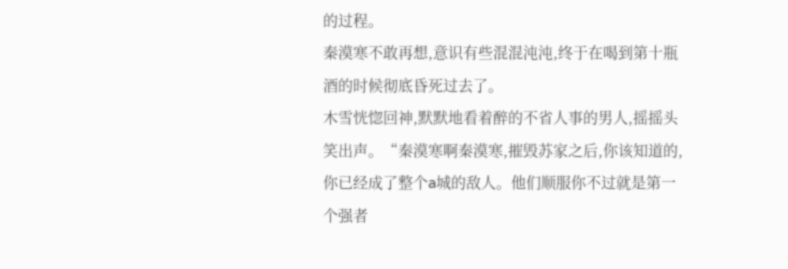的过程。
秦漠寒不敢再想,意识有些混混沌沌,终于在喝到第十瓶酒的时候彻底昏死过去了。
木雪恍惚回神,默默地看着醉的不省人事的男人,摇摇头笑出声。“秦漠寒啊秦漠寒,摧毁苏家之后,你该知道的,你已经成了整个a城的敌人。他们顺服你不过就是第一个强者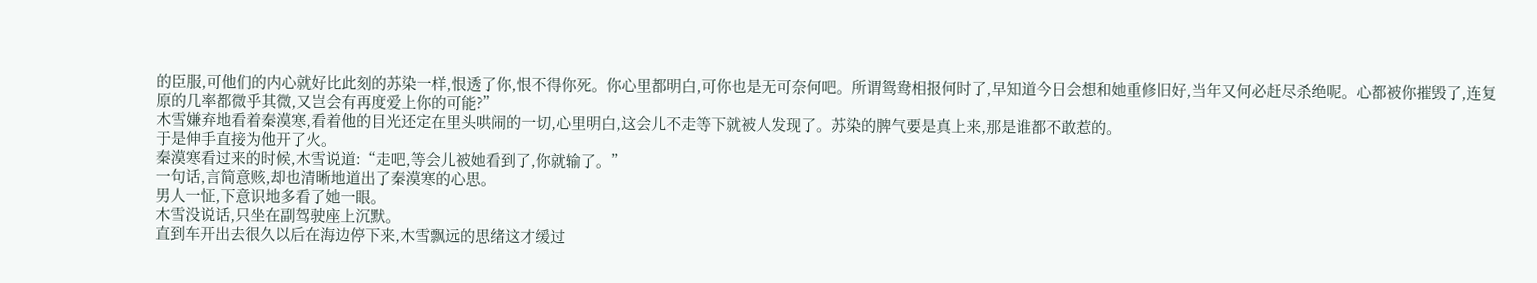的臣服,可他们的内心就好比此刻的苏染一样,恨透了你,恨不得你死。你心里都明白,可你也是无可奈何吧。所谓鸳鸯相报何时了,早知道今日会想和她重修旧好,当年又何必赶尽杀绝呢。心都被你摧毁了,连复原的几率都微乎其微,又岂会有再度爱上你的可能?”
木雪嫌弃地看着秦漠寒,看着他的目光还定在里头哄闹的一切,心里明白,这会儿不走等下就被人发现了。苏染的脾气要是真上来,那是谁都不敢惹的。
于是伸手直接为他开了火。
秦漠寒看过来的时候,木雪说道:“走吧,等会儿被她看到了,你就输了。”
一句话,言简意赅,却也清晰地道出了秦漠寒的心思。
男人一怔,下意识地多看了她一眼。
木雪没说话,只坐在副驾驶座上沉默。
直到车开出去很久以后在海边停下来,木雪飘远的思绪这才缓过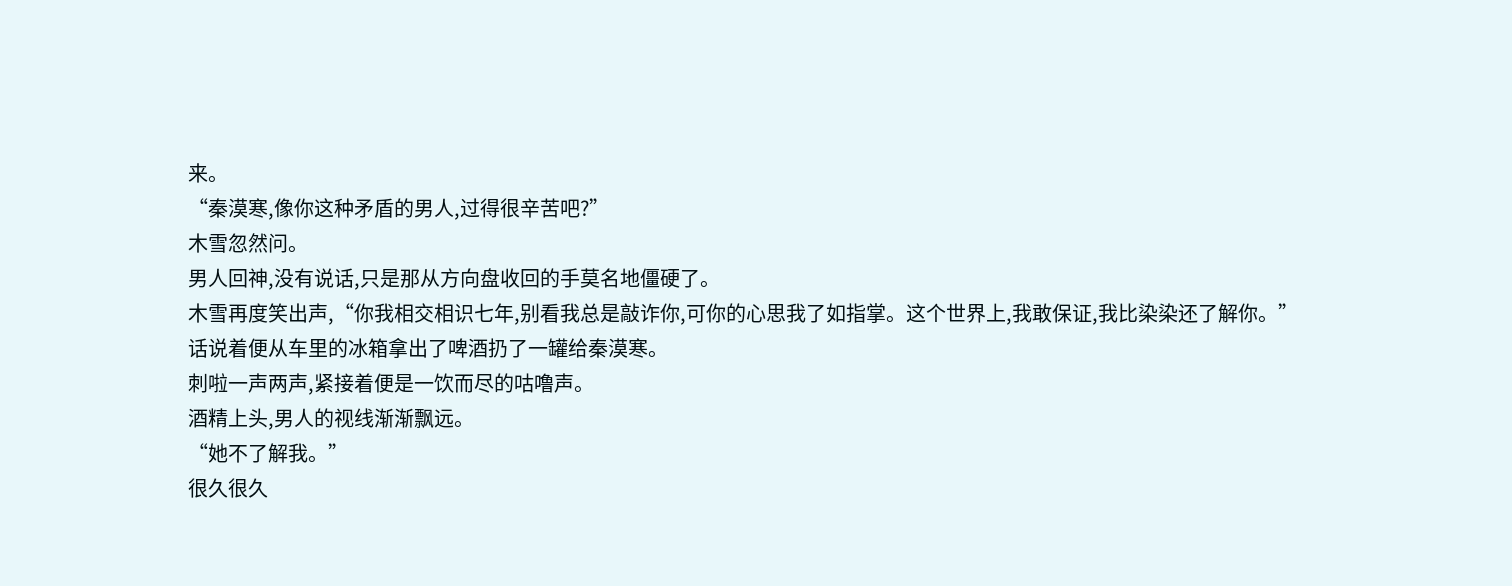来。
“秦漠寒,像你这种矛盾的男人,过得很辛苦吧?”
木雪忽然问。
男人回神,没有说话,只是那从方向盘收回的手莫名地僵硬了。
木雪再度笑出声,“你我相交相识七年,别看我总是敲诈你,可你的心思我了如指掌。这个世界上,我敢保证,我比染染还了解你。”
话说着便从车里的冰箱拿出了啤酒扔了一罐给秦漠寒。
刺啦一声两声,紧接着便是一饮而尽的咕噜声。
酒精上头,男人的视线渐渐飘远。
“她不了解我。”
很久很久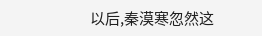以后,秦漠寒忽然这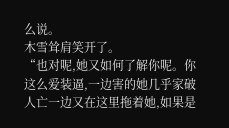么说。
木雪耸肩笑开了。
“也对呢,她又如何了解你呢。你这么爱装逼,一边害的她几乎家破人亡一边又在这里拖着她,如果是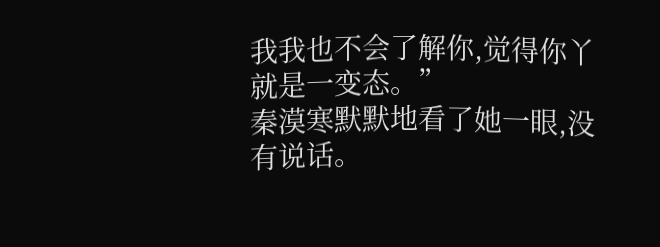我我也不会了解你,觉得你丫就是一变态。”
秦漠寒默默地看了她一眼,没有说话。